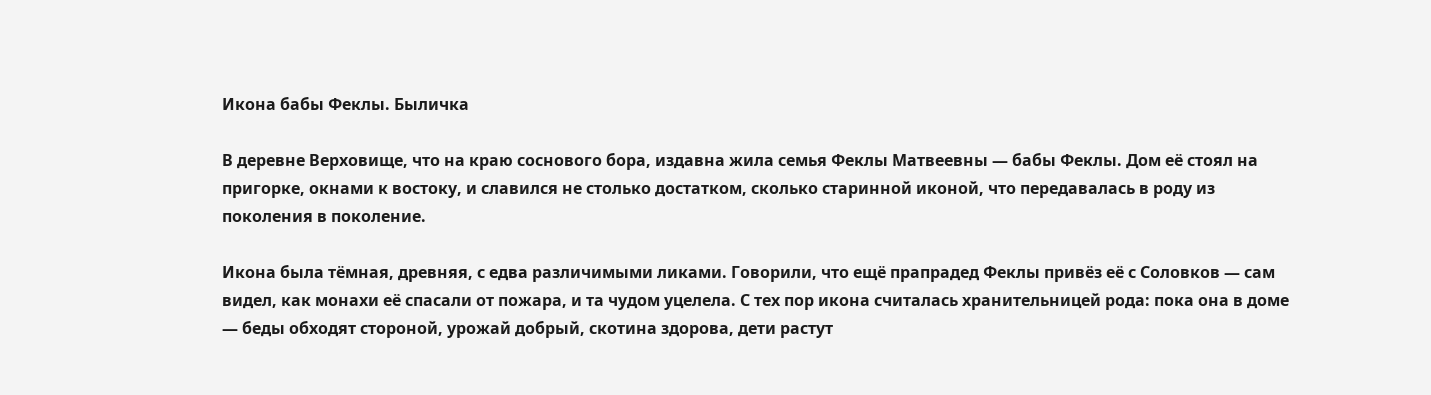Икона бабы Феклы. Быличка

В деревне Верховище, что на краю соснового бора, издавна жила семья Феклы Матвеевны — бабы Феклы. Дом её стоял на пригорке, окнами к востоку, и славился не столько достатком, сколько старинной иконой, что передавалась в роду из поколения в поколение.

Икона была тёмная, древняя, с едва различимыми ликами. Говорили, что ещё прапрадед Феклы привёз её с Соловков — сам видел, как монахи её спасали от пожара, и та чудом уцелела. С тех пор икона считалась хранительницей рода: пока она в доме — беды обходят стороной, урожай добрый, скотина здорова, дети растут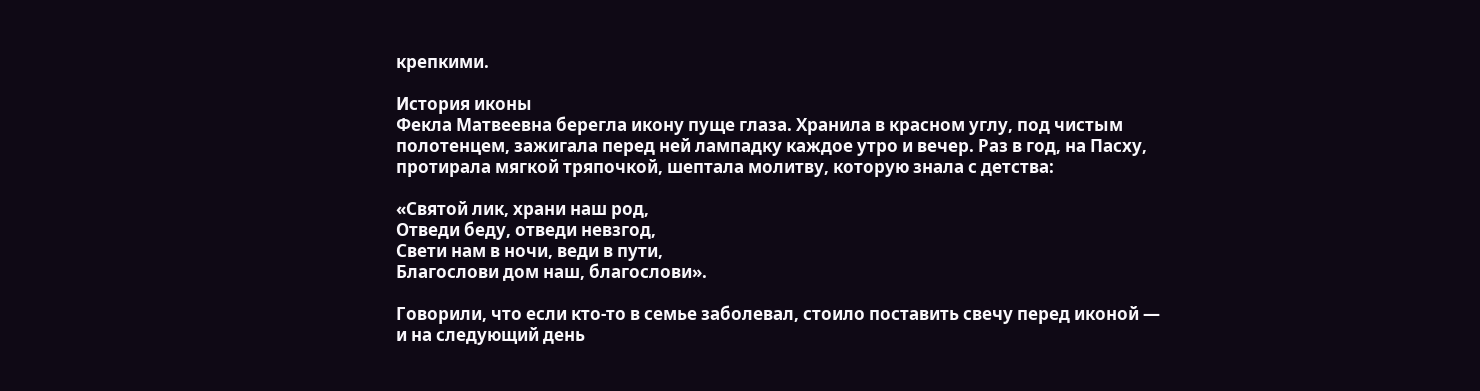крепкими.

История иконы
Фекла Матвеевна берегла икону пуще глаза. Хранила в красном углу, под чистым полотенцем, зажигала перед ней лампадку каждое утро и вечер. Раз в год, на Пасху, протирала мягкой тряпочкой, шептала молитву, которую знала с детства:

«Святой лик, храни наш род,
Отведи беду, отведи невзгод,
Свети нам в ночи, веди в пути,
Благослови дом наш, благослови».

Говорили, что если кто-то в семье заболевал, стоило поставить свечу перед иконой — и на следующий день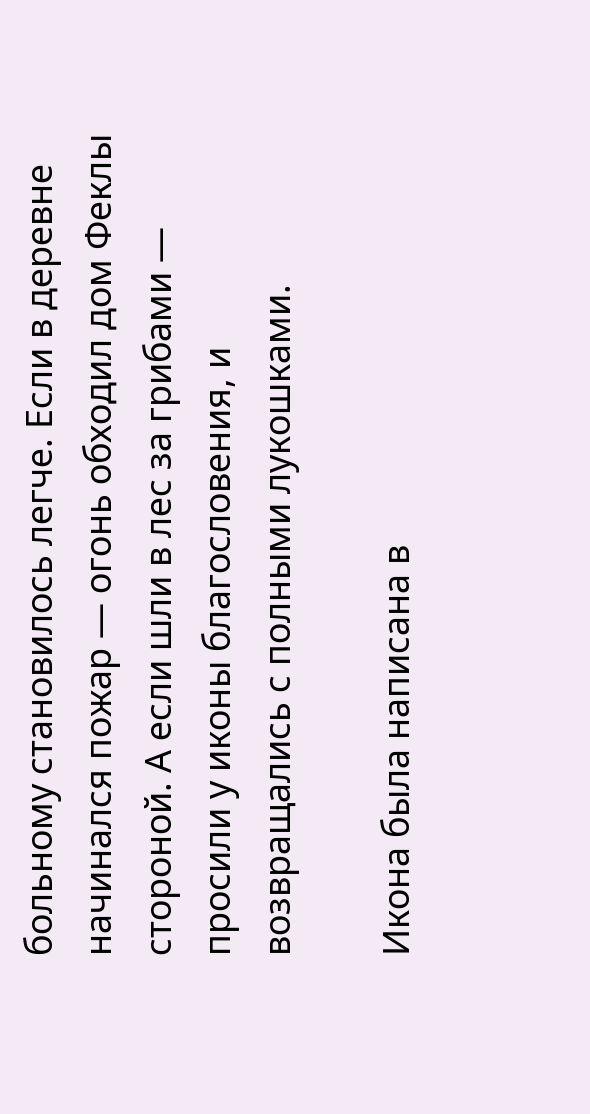больному становилось легче. Если в деревне начинался пожар — огонь обходил дом Феклы стороной. А если шли в лес за грибами — просили у иконы благословения, и возвращались с полными лукошками.

Икона была написана в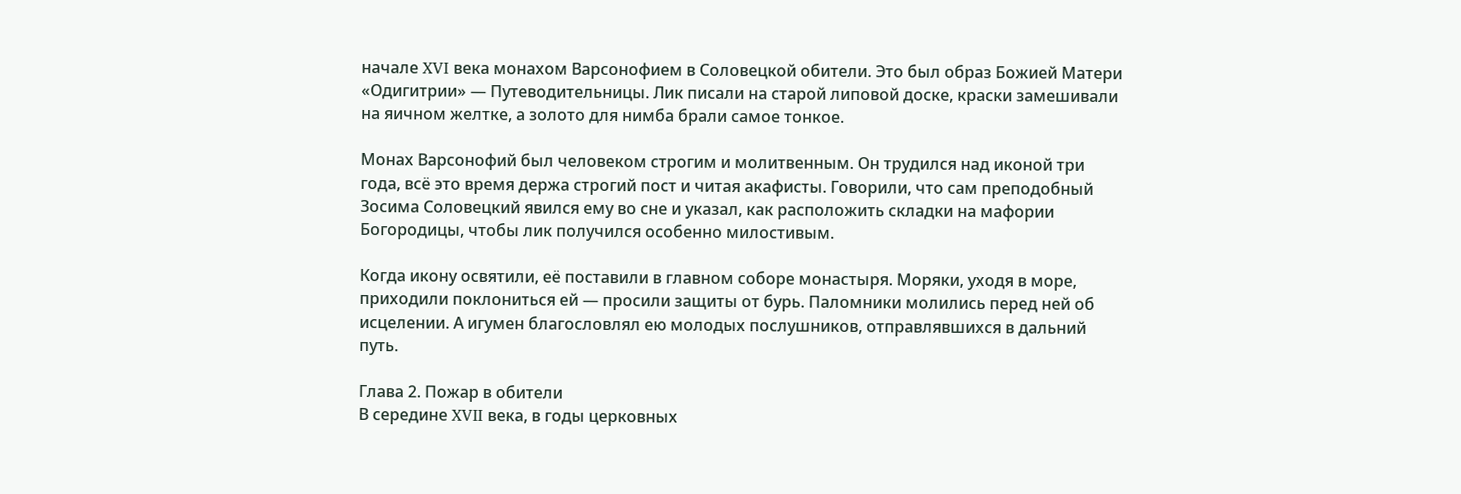начале XVI века монахом Варсонофием в Соловецкой обители. Это был образ Божией Матери «Одигитрии» — Путеводительницы. Лик писали на старой липовой доске, краски замешивали на яичном желтке, а золото для нимба брали самое тонкое.

Монах Варсонофий был человеком строгим и молитвенным. Он трудился над иконой три года, всё это время держа строгий пост и читая акафисты. Говорили, что сам преподобный Зосима Соловецкий явился ему во сне и указал, как расположить складки на мафории Богородицы, чтобы лик получился особенно милостивым.

Когда икону освятили, её поставили в главном соборе монастыря. Моряки, уходя в море, приходили поклониться ей — просили защиты от бурь. Паломники молились перед ней об исцелении. А игумен благословлял ею молодых послушников, отправлявшихся в дальний путь.

Глава 2. Пожар в обители
В середине XVII века, в годы церковных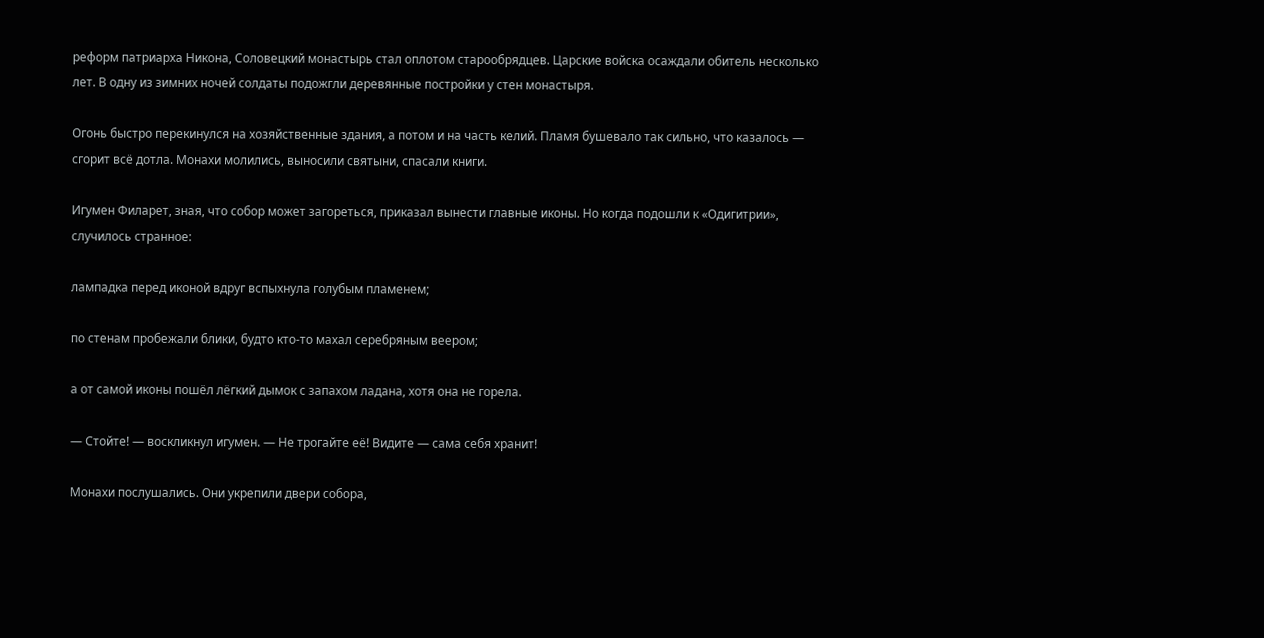реформ патриарха Никона, Соловецкий монастырь стал оплотом старообрядцев. Царские войска осаждали обитель несколько лет. В одну из зимних ночей солдаты подожгли деревянные постройки у стен монастыря.

Огонь быстро перекинулся на хозяйственные здания, а потом и на часть келий. Пламя бушевало так сильно, что казалось — сгорит всё дотла. Монахи молились, выносили святыни, спасали книги.

Игумен Филарет, зная, что собор может загореться, приказал вынести главные иконы. Но когда подошли к «Одигитрии», случилось странное:

лампадка перед иконой вдруг вспыхнула голубым пламенем;

по стенам пробежали блики, будто кто-то махал серебряным веером;

а от самой иконы пошёл лёгкий дымок с запахом ладана, хотя она не горела.

— Стойте! — воскликнул игумен. — Не трогайте её! Видите — сама себя хранит!

Монахи послушались. Они укрепили двери собора,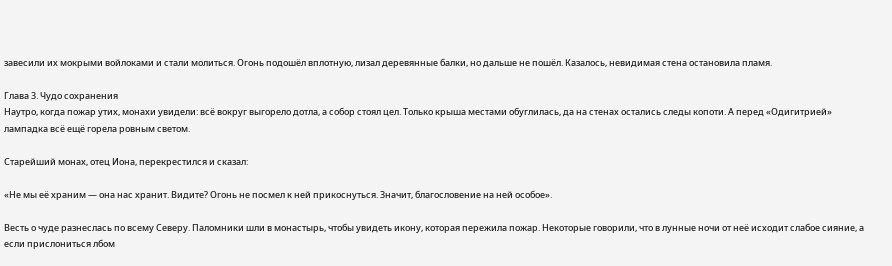завесили их мокрыми войлоками и стали молиться. Огонь подошёл вплотную, лизал деревянные балки, но дальше не пошёл. Казалось, невидимая стена остановила пламя.

Глава 3. Чудо сохранения
Наутро, когда пожар утих, монахи увидели: всё вокруг выгорело дотла, а собор стоял цел. Только крыша местами обуглилась, да на стенах остались следы копоти. А перед «Одигитрией» лампадка всё ещё горела ровным светом.

Старейший монах, отец Иона, перекрестился и сказал:

«Не мы её храним — она нас хранит. Видите? Огонь не посмел к ней прикоснуться. Значит, благословение на ней особое».

Весть о чуде разнеслась по всему Северу. Паломники шли в монастырь, чтобы увидеть икону, которая пережила пожар. Некоторые говорили, что в лунные ночи от неё исходит слабое сияние, а если прислониться лбом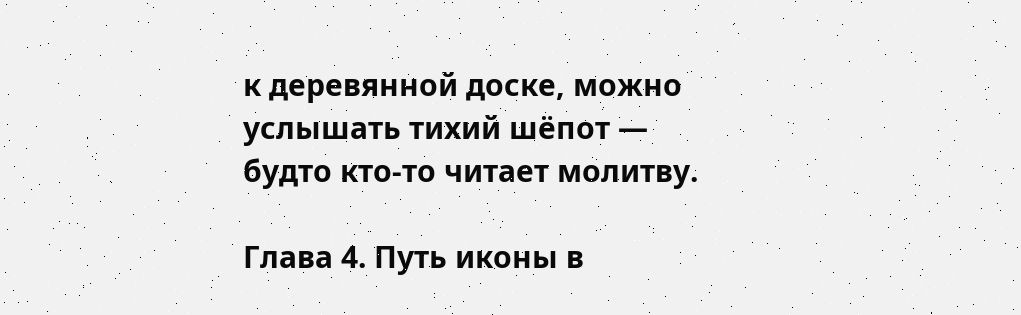к деревянной доске, можно услышать тихий шёпот — будто кто-то читает молитву.

Глава 4. Путь иконы в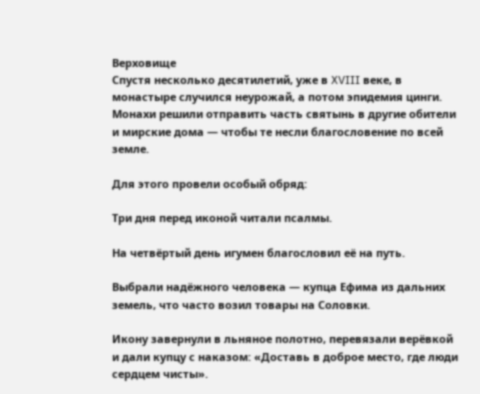Верховище
Спустя несколько десятилетий, уже в XVIII веке, в монастыре случился неурожай, а потом эпидемия цинги. Монахи решили отправить часть святынь в другие обители и мирские дома — чтобы те несли благословение по всей земле.

Для этого провели особый обряд:

Три дня перед иконой читали псалмы.

На четвёртый день игумен благословил её на путь.

Выбрали надёжного человека — купца Ефима из дальних земель, что часто возил товары на Соловки.

Икону завернули в льняное полотно, перевязали верёвкой и дали купцу с наказом: «Доставь в доброе место, где люди сердцем чисты».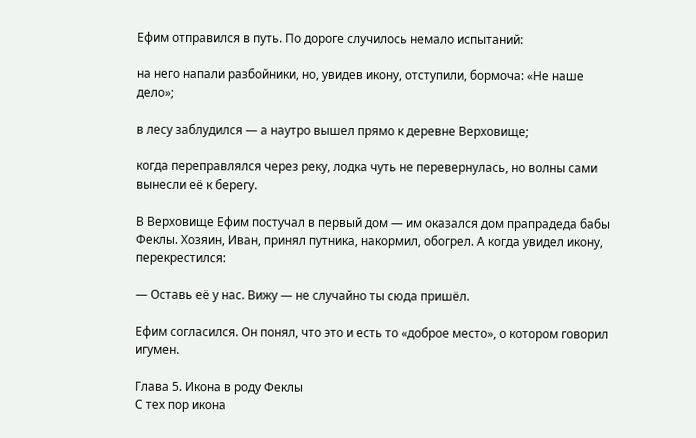Ефим отправился в путь. По дороге случилось немало испытаний:

на него напали разбойники, но, увидев икону, отступили, бормоча: «Не наше дело»;

в лесу заблудился — а наутро вышел прямо к деревне Верховище;

когда переправлялся через реку, лодка чуть не перевернулась, но волны сами вынесли её к берегу.

В Верховище Ефим постучал в первый дом — им оказался дом прапрадеда бабы Феклы. Хозяин, Иван, принял путника, накормил, обогрел. А когда увидел икону, перекрестился:

— Оставь её у нас. Вижу — не случайно ты сюда пришёл.

Ефим согласился. Он понял, что это и есть то «доброе место», о котором говорил игумен.

Глава 5. Икона в роду Феклы
С тех пор икона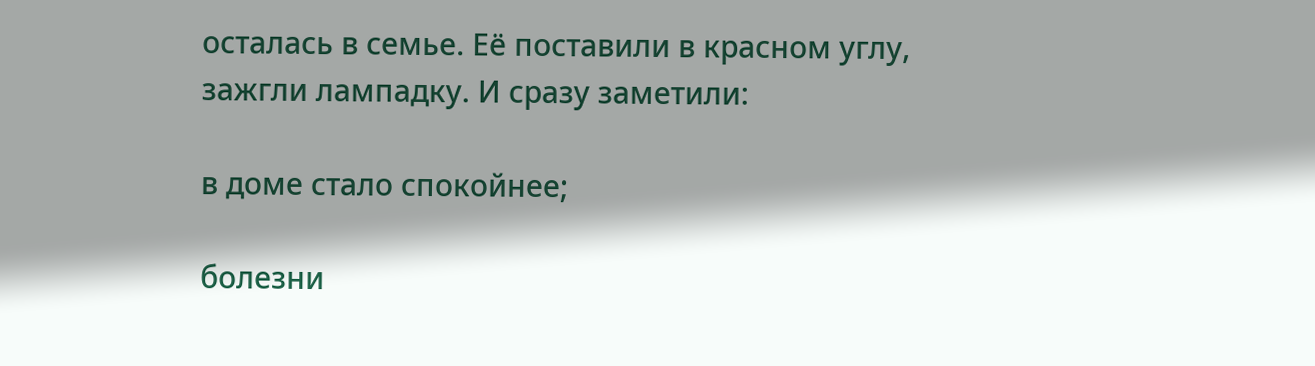осталась в семье. Её поставили в красном углу, зажгли лампадку. И сразу заметили:

в доме стало спокойнее;

болезни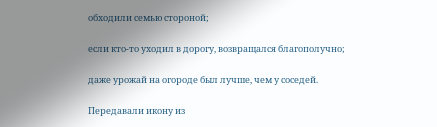обходили семью стороной;

если кто-то уходил в дорогу, возвращался благополучно;

даже урожай на огороде был лучше, чем у соседей.

Передавали икону из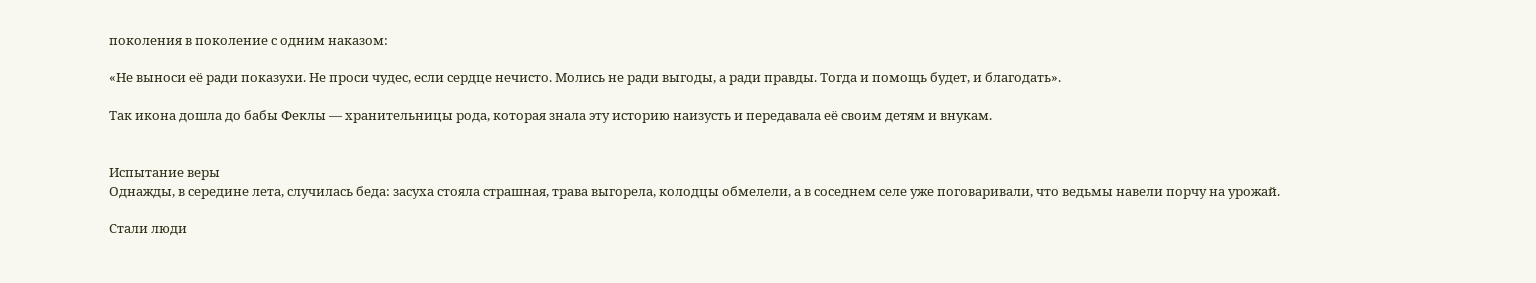поколения в поколение с одним наказом:

«Не выноси её ради показухи. Не проси чудес, если сердце нечисто. Молись не ради выгоды, а ради правды. Тогда и помощь будет, и благодать».

Так икона дошла до бабы Феклы — хранительницы рода, которая знала эту историю наизусть и передавала её своим детям и внукам.


Испытание веры
Однажды, в середине лета, случилась беда: засуха стояла страшная, трава выгорела, колодцы обмелели, а в соседнем селе уже поговаривали, что ведьмы навели порчу на урожай.

Стали люди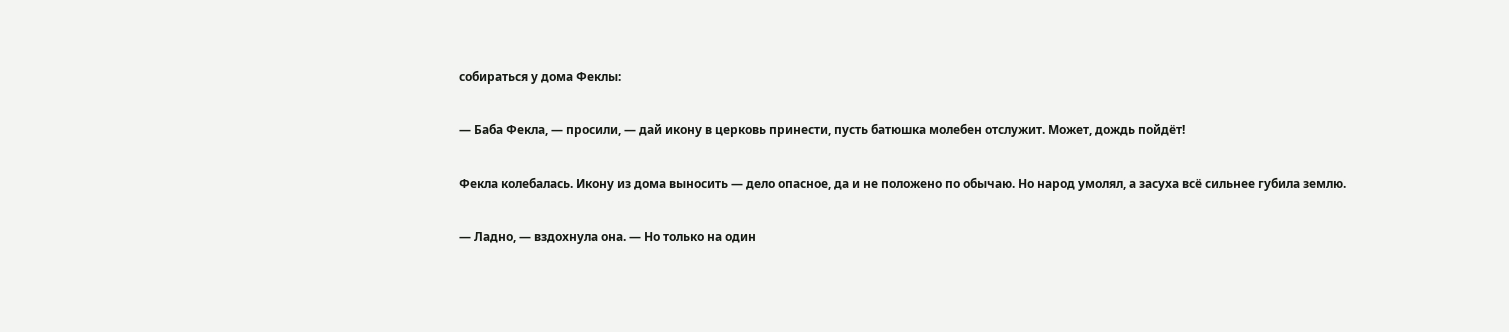собираться у дома Феклы:

— Баба Фекла, — просили, — дай икону в церковь принести, пусть батюшка молебен отслужит. Может, дождь пойдёт!

Фекла колебалась. Икону из дома выносить — дело опасное, да и не положено по обычаю. Но народ умолял, а засуха всё сильнее губила землю.

— Ладно, — вздохнула она. — Но только на один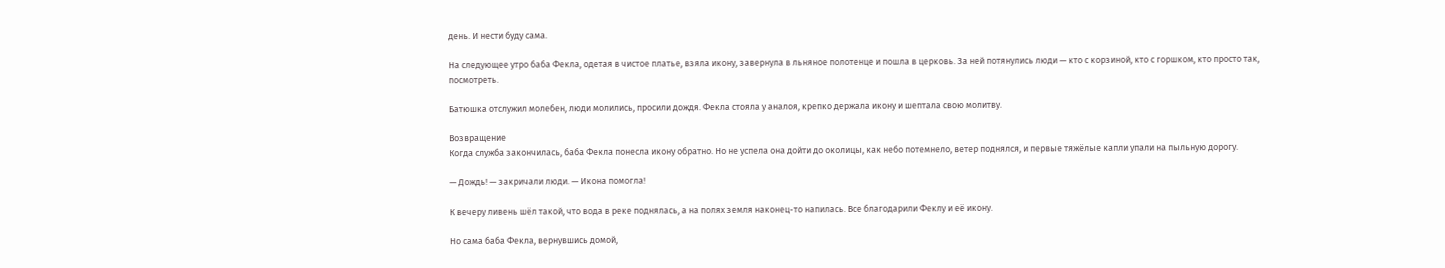день. И нести буду сама.

На следующее утро баба Фекла, одетая в чистое платье, взяла икону, завернула в льняное полотенце и пошла в церковь. За ней потянулись люди — кто с корзиной, кто с горшком, кто просто так, посмотреть.

Батюшка отслужил молебен, люди молились, просили дождя. Фекла стояла у аналоя, крепко держала икону и шептала свою молитву.

Возвращение
Когда служба закончилась, баба Фекла понесла икону обратно. Но не успела она дойти до околицы, как небо потемнело, ветер поднялся, и первые тяжёлые капли упали на пыльную дорогу.

— Дождь! — закричали люди. — Икона помогла!

К вечеру ливень шёл такой, что вода в реке поднялась, а на полях земля наконец-то напилась. Все благодарили Феклу и её икону.

Но сама баба Фекла, вернувшись домой,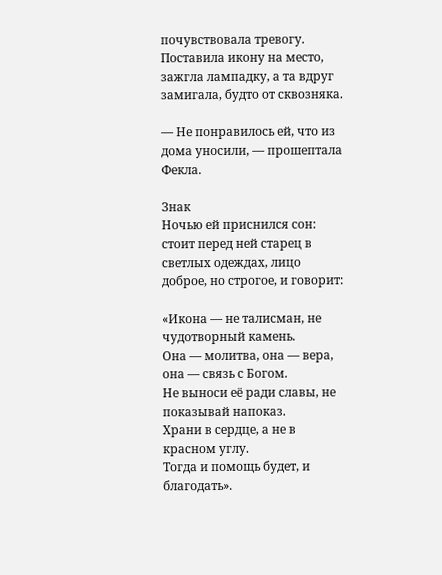почувствовала тревогу. Поставила икону на место, зажгла лампадку, а та вдруг замигала, будто от сквозняка.

— Не понравилось ей, что из дома уносили, — прошептала Фекла.

Знак
Ночью ей приснился сон: стоит перед ней старец в светлых одеждах, лицо доброе, но строгое, и говорит:

«Икона — не талисман, не чудотворный камень.
Она — молитва, она — вера, она — связь с Богом.
Не выноси её ради славы, не показывай напоказ.
Храни в сердце, а не в красном углу.
Тогда и помощь будет, и благодать».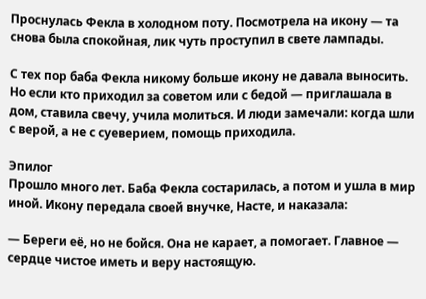Проснулась Фекла в холодном поту. Посмотрела на икону — та снова была спокойная, лик чуть проступил в свете лампады.

С тех пор баба Фекла никому больше икону не давала выносить. Но если кто приходил за советом или с бедой — приглашала в дом, ставила свечу, учила молиться. И люди замечали: когда шли с верой, а не с суеверием, помощь приходила.

Эпилог
Прошло много лет. Баба Фекла состарилась, а потом и ушла в мир иной. Икону передала своей внучке, Насте, и наказала:

— Береги её, но не бойся. Она не карает, а помогает. Главное — сердце чистое иметь и веру настоящую.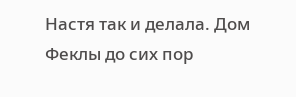Настя так и делала. Дом Феклы до сих пор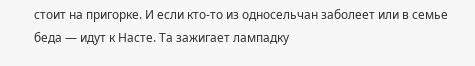стоит на пригорке. И если кто-то из односельчан заболеет или в семье беда — идут к Насте. Та зажигает лампадку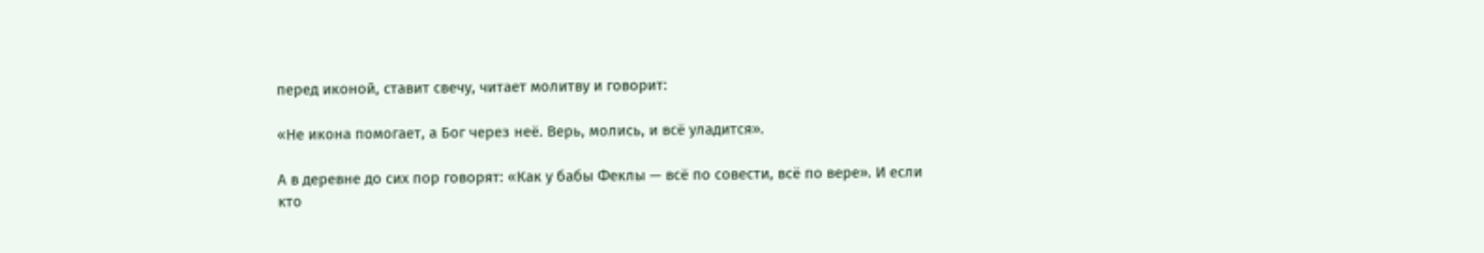перед иконой, ставит свечу, читает молитву и говорит:

«Не икона помогает, а Бог через неё. Верь, молись, и всё уладится».

А в деревне до сих пор говорят: «Как у бабы Феклы — всё по совести, всё по вере». И если кто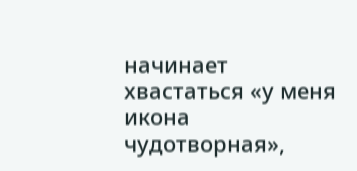начинает хвастаться «у меня икона чудотворная»,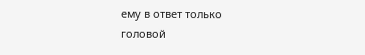ему в ответ только головой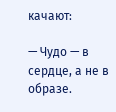качают:

— Чудо — в сердце, а не в образе.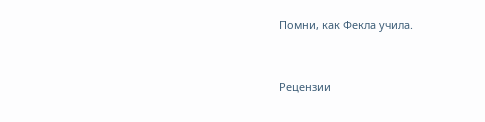Помни, как Фекла учила.


Рецензии